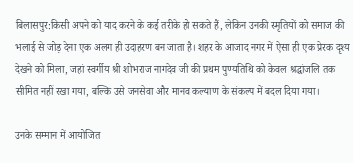बिलासपुर:किसी अपने को याद करने के कई तरीके हो सकते हैं, लेकिन उनकी स्मृतियों को समाज की भलाई से जोड़ देना एक अलग ही उदाहरण बन जाता है। शहर के आजाद नगर में ऐसा ही एक प्रेरक दृश्य देखने को मिला, जहां स्वर्गीय श्री शोभराज नागदेव जी की प्रथम पुण्यतिथि को केवल श्रद्धांजलि तक सीमित नहीं रखा गया, बल्कि उसे जनसेवा और मानव कल्याण के संकल्प में बदल दिया गया।

उनके सम्मान में आयोजित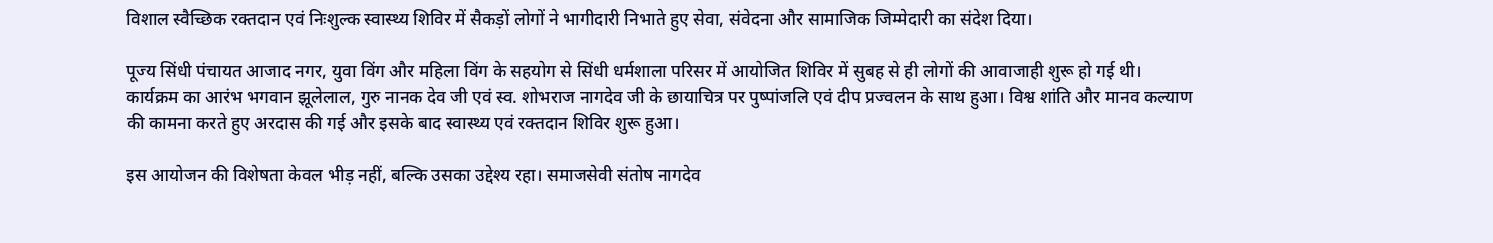विशाल स्वैच्छिक रक्तदान एवं निःशुल्क स्वास्थ्य शिविर में सैकड़ों लोगों ने भागीदारी निभाते हुए सेवा, संवेदना और सामाजिक जिम्मेदारी का संदेश दिया।

पूज्य सिंधी पंचायत आजाद नगर, युवा विंग और महिला विंग के सहयोग से सिंधी धर्मशाला परिसर में आयोजित शिविर में सुबह से ही लोगों की आवाजाही शुरू हो गई थी।
कार्यक्रम का आरंभ भगवान झूलेलाल, गुरु नानक देव जी एवं स्व. शोभराज नागदेव जी के छायाचित्र पर पुष्पांजलि एवं दीप प्रज्वलन के साथ हुआ। विश्व शांति और मानव कल्याण की कामना करते हुए अरदास की गई और इसके बाद स्वास्थ्य एवं रक्तदान शिविर शुरू हुआ।

इस आयोजन की विशेषता केवल भीड़ नहीं, बल्कि उसका उद्देश्य रहा। समाजसेवी संतोष नागदेव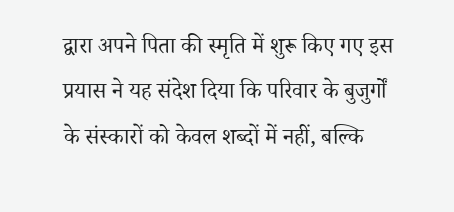द्वारा अपने पिता की स्मृति में शुरू किए गए इस प्रयास ने यह संदेश दिया कि परिवार के बुजुर्गों के संस्कारों को केवल शब्दों में नहीं, बल्कि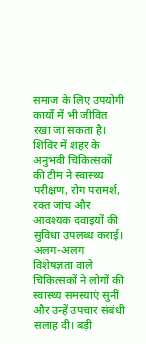समाज के लिए उपयोगी कार्यों में भी जीवित रखा जा सकता है।
शिविर में शहर के अनुभवी चिकित्सकों की टीम ने स्वास्थ्य परीक्षण, रोग परामर्श, रक्त जांच और आवश्यक दवाइयों की सुविधा उपलब्ध कराई। अलग-अलग विशेषज्ञता वाले चिकित्सकों ने लोगों की स्वास्थ्य समस्याएं सुनीं और उन्हें उपचार संबंधी सलाह दी। बड़ी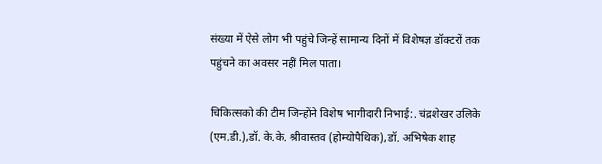संख्या में ऐसे लोग भी पहुंचे जिन्हें सामान्य दिनों में विशेषज्ञ डॉक्टरों तक पहुंचने का अवसर नहीं मिल पाता।

चिकित्सको की टीम जिन्होंने विशेष भागीदारी निभाई:. चंद्रशेखर उलिके (एम.डी.),डॉ. के.के. श्रीवास्तव (होम्योपैथिक),डॉ. अभिषेक शाह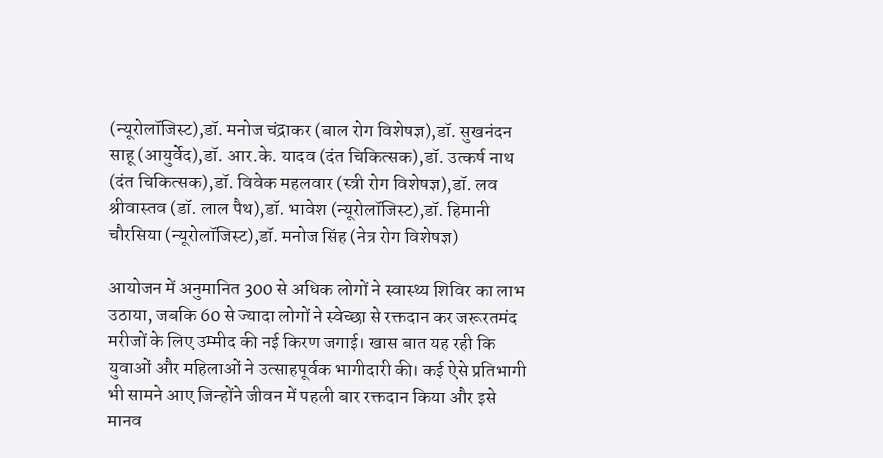(न्यूरोलॉजिस्ट),डॉ. मनोज चंद्राकर (बाल रोग विशेषज्ञ),डॉ. सुखनंदन साहू (आयुर्वेद),डॉ. आर.के. यादव (दंत चिकित्सक),डॉ. उत्कर्ष नाथ (दंत चिकित्सक),डॉ. विवेक महलवार (स्त्री रोग विशेषज्ञ),डॉ. लव श्रीवास्तव (डॉ. लाल पैथ),डॉ. भावेश (न्यूरोलॉजिस्ट),डॉ. हिमानी चौरसिया (न्यूरोलॉजिस्ट),डॉ. मनोज सिंह (नेत्र रोग विशेषज्ञ)

आयोजन में अनुमानित 300 से अधिक लोगों ने स्वास्थ्य शिविर का लाभ उठाया, जबकि 60 से ज्यादा लोगों ने स्वेच्छा से रक्तदान कर जरूरतमंद मरीजों के लिए उम्मीद की नई किरण जगाई। खास बात यह रही कि युवाओं और महिलाओं ने उत्साहपूर्वक भागीदारी की। कई ऐसे प्रतिभागी भी सामने आए जिन्होंने जीवन में पहली बार रक्तदान किया और इसे मानव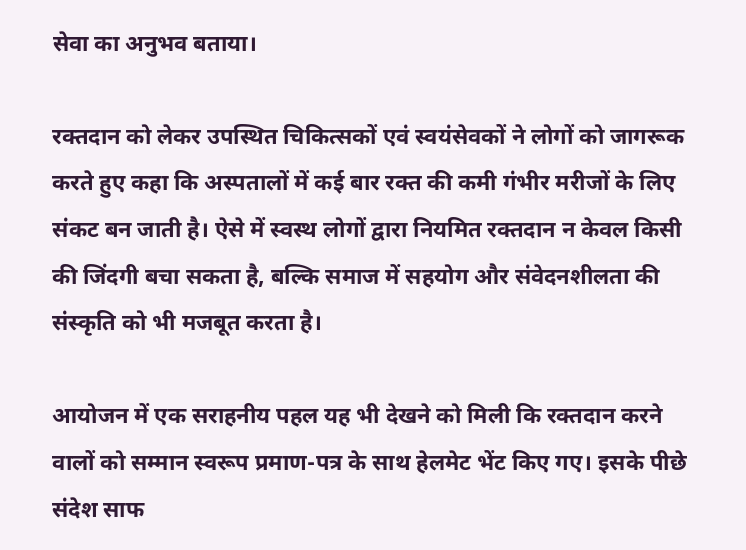सेवा का अनुभव बताया।

रक्तदान को लेकर उपस्थित चिकित्सकों एवं स्वयंसेवकों ने लोगों को जागरूक करते हुए कहा कि अस्पतालों में कई बार रक्त की कमी गंभीर मरीजों के लिए संकट बन जाती है। ऐसे में स्वस्थ लोगों द्वारा नियमित रक्तदान न केवल किसी की जिंदगी बचा सकता है, बल्कि समाज में सहयोग और संवेदनशीलता की संस्कृति को भी मजबूत करता है।

आयोजन में एक सराहनीय पहल यह भी देखने को मिली कि रक्तदान करने वालों को सम्मान स्वरूप प्रमाण-पत्र के साथ हेलमेट भेंट किए गए। इसके पीछे संदेश साफ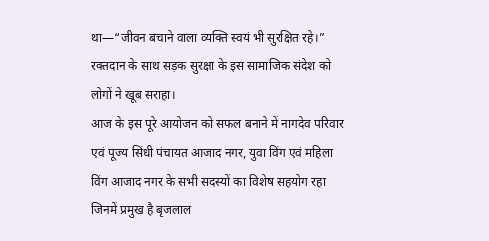था—“जीवन बचाने वाला व्यक्ति स्वयं भी सुरक्षित रहे।” रक्तदान के साथ सड़क सुरक्षा के इस सामाजिक संदेश को लोगों ने खूब सराहा।
आज के इस पूरे आयोजन को सफल बनाने में नागदेव परिवार एवं पूज्य सिंधी पंचायत आजाद नगर, युवा विंग एवं महिला विंग आजाद नगर के सभी सदस्यों का विशेष सहयोग रहा जिनमें प्रमुख है बृजलाल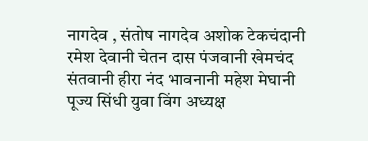नागदेव , संतोष नागदेव अशोक टेकचंदानी रमेश देवानी चेतन दास पंजवानी खेमचंद संतवानी हीरा नंद भावनानी महेश मेघानी पूज्य सिंधी युवा विंग अध्यक्ष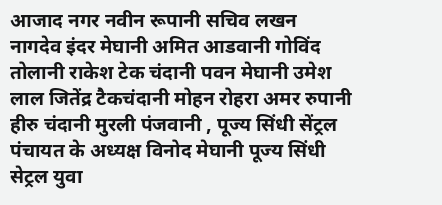आजाद नगर नवीन रूपानी सचिव लखन नागदेव इंदर मेघानी अमित आडवानी गोविंद तोलानी राकेश टेक चंदानी पवन मेघानी उमेश लाल जितेंद्र टैकचंदानी मोहन रोहरा अमर रुपानी हीरु चंदानी मुरली पंजवानी , पूज्य सिंधी सेंट्रल पंचायत के अध्यक्ष विनोद मेघानी पूज्य सिंधी सेट्रल युवा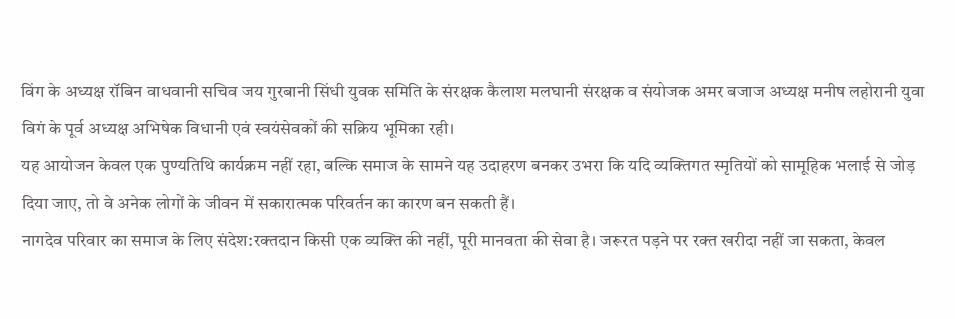विंग के अध्यक्ष रॉबिन वाधवानी सचिव जय गुरबानी सिंधी युवक समिति के संरक्षक कैलाश मलघानी संरक्षक व संयोजक अमर बजाज अध्यक्ष मनीष लहोरानी युवा विगं के पूर्व अध्यक्ष अभिषेक विधानी एवं स्वयंसेवकों की सक्रिय भूमिका रही।
यह आयोजन केवल एक पुण्यतिथि कार्यक्रम नहीं रहा, बल्कि समाज के सामने यह उदाहरण बनकर उभरा कि यदि व्यक्तिगत स्मृतियों को सामूहिक भलाई से जोड़ दिया जाए, तो वे अनेक लोगों के जीवन में सकारात्मक परिवर्तन का कारण बन सकती हैं।
नागदेव परिवार का समाज के लिए संदेश:रक्तदान किसी एक व्यक्ति की नहीं, पूरी मानवता की सेवा है। जरूरत पड़ने पर रक्त खरीदा नहीं जा सकता, केवल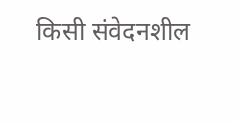किसी संवेदनशील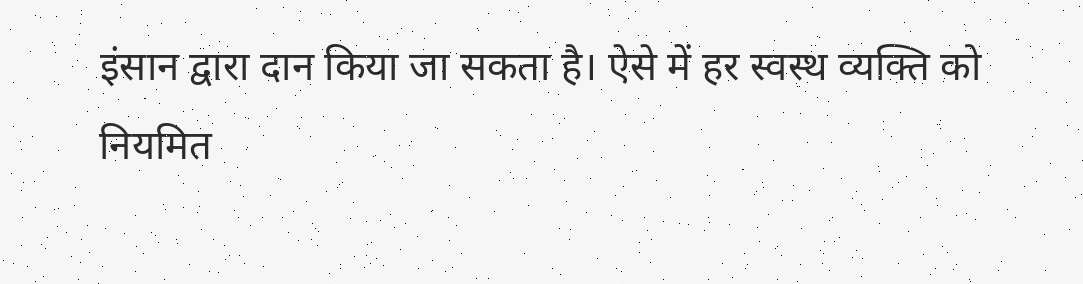इंसान द्वारा दान किया जा सकता है। ऐसे में हर स्वस्थ व्यक्ति को नियमित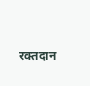रक्तदान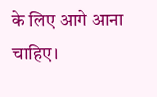के लिए आगे आना चाहिए।